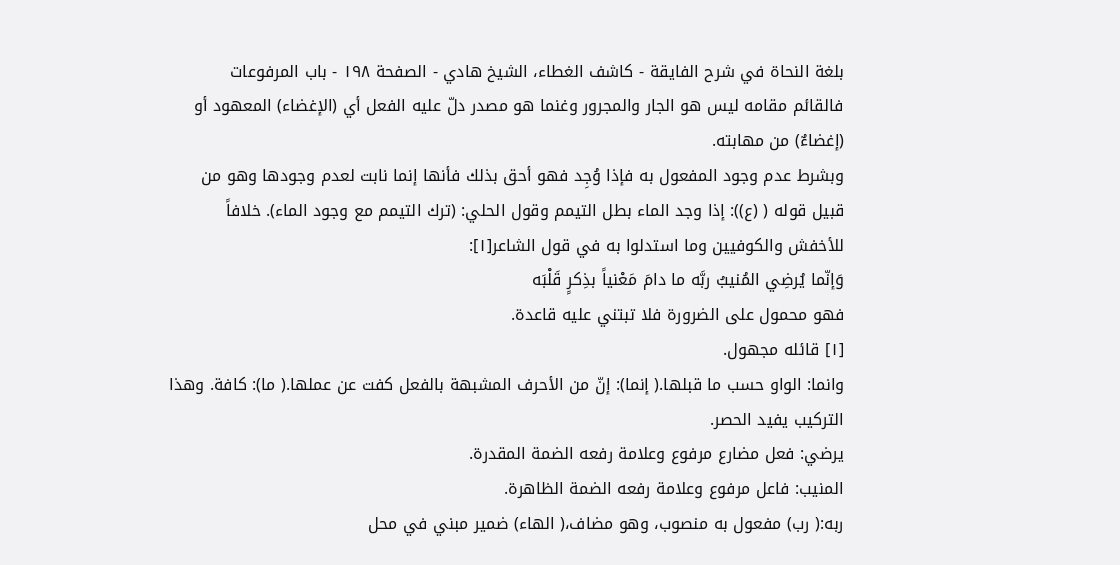بلغة النحاة في شرح الفايقة - كاشف الغطاء، الشيخ هادي - الصفحة ١٩٨ - باب المرفوعات
فالقائم مقامه ليس هو الجار والمجرور وغنما هو مصدر دلّ عليه الفعل أي (الإغضاء) المعهود أو (إغضاءٌ) من مهابته.
وبشرط عدم وجود المفعول به فإذا وُجِد فهو أحق بذلك فأنها إنما نابت لعدم وجودها وهو من قبيل قوله ( (ع)): إذا وجد الماء بطل التيمم وقول الحلي: (ترك التيمم مع وجود الماء). خلافاً للأخفش والكوفيين وما استدلوا به في قول الشاعر[١]:
وَإنّما يُرضِي المُنيبُ ربَّه ما دامَ مَعْنياً بذِكرٍ قَلْبَه
فهو محمول على الضرورة فلا تبتني عليه قاعدة.
[١] قائله مجهول.
وانما: الواو حسب ما قبلها.( إنما): إنّ من الأحرف المشبهة بالفعل كفت عن عملها.( ما): كافة. وهذا التركيب يفيد الحصر.
يرضي: فعل مضارع مرفوع وعلامة رفعه الضمة المقدرة.
المنيب: فاعل مرفوع وعلامة رفعه الضمة الظاهرة.
ربه:( رب) مفعول به منصوب، وهو مضاف،( الهاء) ضمير مبني في محل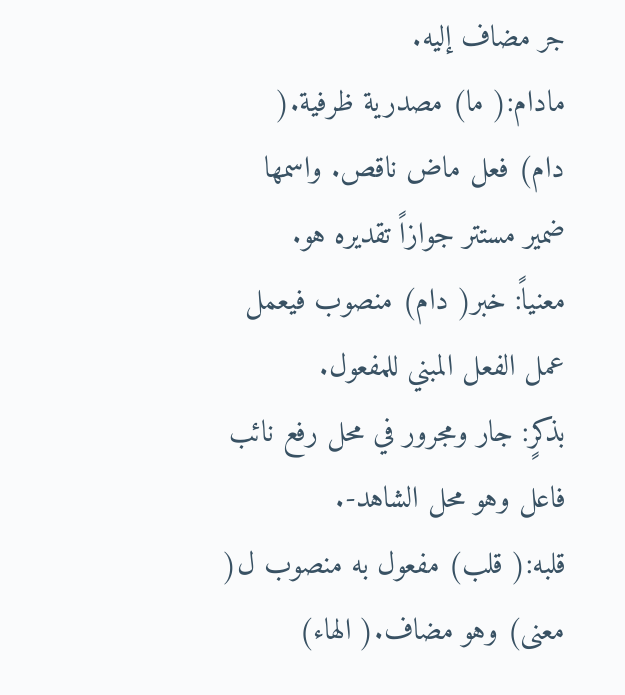جر مضاف إليه.
مادام:( ما) مصدرية ظرفية.( دام) فعل ماض ناقص. واسمها ضمير مستتر جوازاً تقديره هو.
معنياً: خبر( دام) منصوب فيعمل عمل الفعل المبني للمفعول.
بذكرٍ: جار ومجرور في محل رفع نائب فاعل وهو محل الشاهد-.
قلبه:( قلب) مفعول به منصوب ل( معنى) وهو مضاف.( الهاء)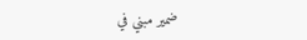ضمير مبني في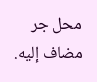محل جر مضاف إليه.